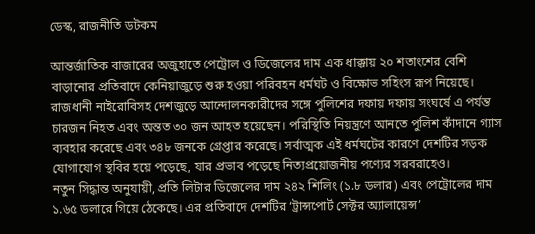ডেস্ক, রাজনীতি ডটকম

আন্তর্জাতিক বাজারের অজুহাতে পেট্রোল ও ডিজেলের দাম এক ধাক্কায় ২০ শতাংশের বেশি বাড়ানোর প্রতিবাদে কেনিয়াজুড়ে শুরু হওয়া পরিবহন ধর্মঘট ও বিক্ষোভ সহিংস রূপ নিয়েছে।
রাজধানী নাইরোবিসহ দেশজুড়ে আন্দোলনকারীদের সঙ্গে পুলিশের দফায় দফায় সংঘর্ষে এ পর্যন্ত চারজন নিহত এবং অন্তত ৩০ জন আহত হয়েছেন। পরিস্থিতি নিয়ন্ত্রণে আনতে পুলিশ কাঁদানে গ্যাস ব্যবহার করেছে এবং ৩৪৮ জনকে গ্রেপ্তার করেছে। সর্বাত্মক এই ধর্মঘটের কারণে দেশটির সড়ক যোগাযোগ স্থবির হয়ে পড়েছে, যার প্রভাব পড়েছে নিত্যপ্রয়োজনীয় পণ্যের সরবরাহেও।
নতুন সিদ্ধান্ত অনুযায়ী, প্রতি লিটার ডিজেলের দাম ২৪২ শিলিং (১.৮ ডলার) এবং পেট্রোলের দাম ১.৬৫ ডলারে গিয়ে ঠেকেছে। এর প্রতিবাদে দেশটির ‘ট্রান্সপোর্ট সেক্টর অ্যালায়েন্স’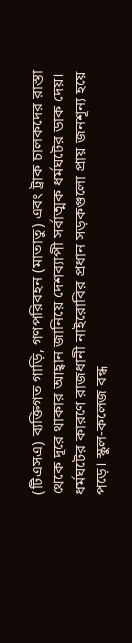(টিএসএ) ব্যক্তিগত গাড়ি, গণপরিবহন (মাতাতু) এবং ট্রাক চালকদের রাস্তা থেকে দূরে থাকার আহ্বান জানিয়ে দেশব্যাপী সর্বাত্মক ধর্মঘটের ডাক দেয়।
ধর্মঘটের কারণে রাজধানী নাইরোবির প্রধান সড়কগুলো প্রায় জনশূন্য হয়ে পড়ে। স্কুল-কলেজ বন্ধ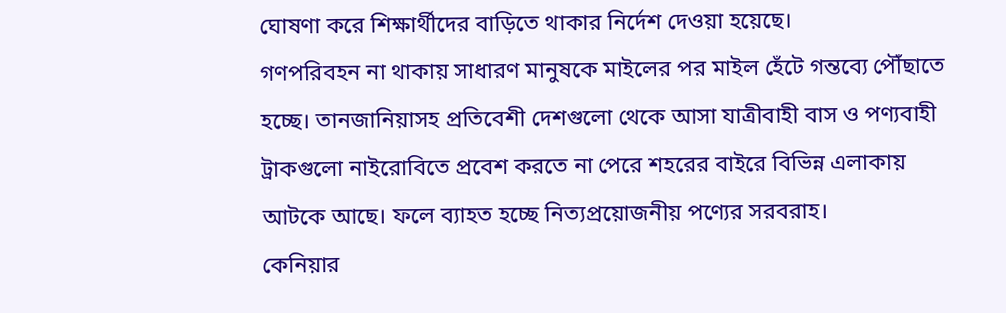ঘোষণা করে শিক্ষার্থীদের বাড়িতে থাকার নির্দেশ দেওয়া হয়েছে।
গণপরিবহন না থাকায় সাধারণ মানুষকে মাইলের পর মাইল হেঁটে গন্তব্যে পৌঁছাতে হচ্ছে। তানজানিয়াসহ প্রতিবেশী দেশগুলো থেকে আসা যাত্রীবাহী বাস ও পণ্যবাহী ট্রাকগুলো নাইরোবিতে প্রবেশ করতে না পেরে শহরের বাইরে বিভিন্ন এলাকায় আটকে আছে। ফলে ব্যাহত হচ্ছে নিত্যপ্রয়োজনীয় পণ্যের সরবরাহ।
কেনিয়ার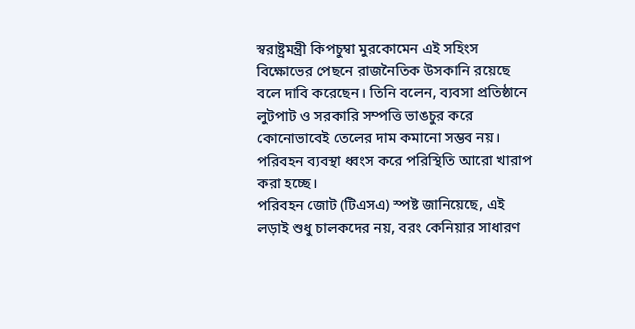স্বরাষ্ট্রমন্ত্রী কিপচুম্বা মুরকোমেন এই সহিংস বিক্ষোভের পেছনে রাজনৈতিক উসকানি রয়েছে বলে দাবি করেছেন। তিনি বলেন, ব্যবসা প্রতিষ্ঠানে লুটপাট ও সরকারি সম্পত্তি ভাঙচুর করে কোনোভাবেই তেলের দাম কমানো সম্ভব নয়। পরিবহন ব্যবস্থা ধ্বংস করে পরিস্থিতি আরো খারাপ করা হচ্ছে।
পরিবহন জোট (টিএসএ) স্পষ্ট জানিয়েছে, এই লড়াই শুধু চালকদের নয়, বরং কেনিয়ার সাধারণ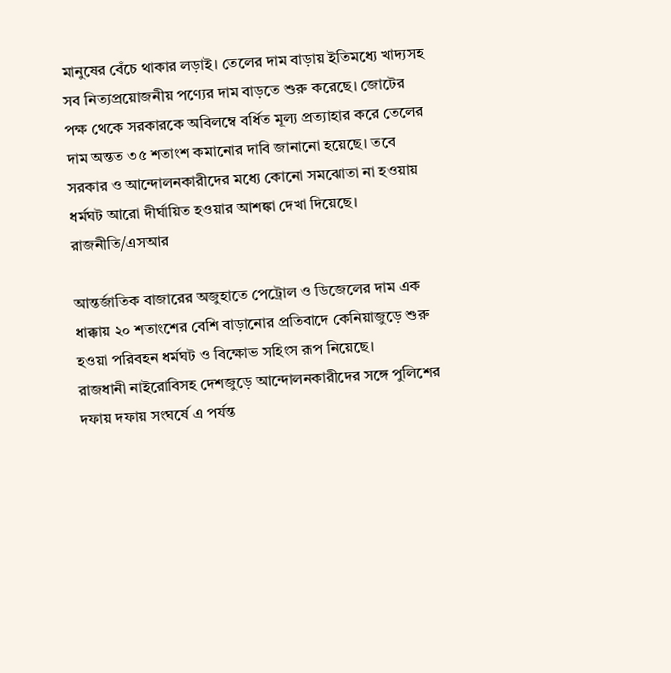মানুষের বেঁচে থাকার লড়াই। তেলের দাম বাড়ায় ইতিমধ্যে খাদ্যসহ সব নিত্যপ্রয়োজনীয় পণ্যের দাম বাড়তে শুরু করেছে। জোটের পক্ষ থেকে সরকারকে অবিলম্বে বর্ধিত মূল্য প্রত্যাহার করে তেলের দাম অন্তত ৩৫ শতাংশ কমানোর দাবি জানানো হয়েছে। তবে সরকার ও আন্দোলনকারীদের মধ্যে কোনো সমঝোতা না হওয়ায় ধর্মঘট আরো দীর্ঘায়িত হওয়ার আশঙ্কা দেখা দিয়েছে।
রাজনীতি/এসআর

আন্তর্জাতিক বাজারের অজুহাতে পেট্রোল ও ডিজেলের দাম এক ধাক্কায় ২০ শতাংশের বেশি বাড়ানোর প্রতিবাদে কেনিয়াজুড়ে শুরু হওয়া পরিবহন ধর্মঘট ও বিক্ষোভ সহিংস রূপ নিয়েছে।
রাজধানী নাইরোবিসহ দেশজুড়ে আন্দোলনকারীদের সঙ্গে পুলিশের দফায় দফায় সংঘর্ষে এ পর্যন্ত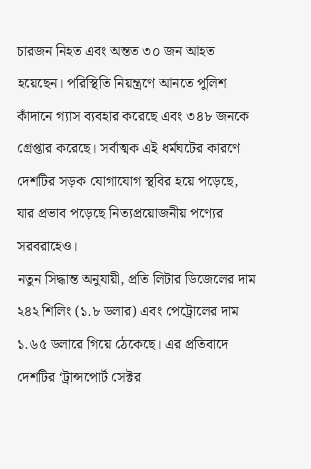চারজন নিহত এবং অন্তত ৩০ জন আহত হয়েছেন। পরিস্থিতি নিয়ন্ত্রণে আনতে পুলিশ কাঁদানে গ্যাস ব্যবহার করেছে এবং ৩৪৮ জনকে গ্রেপ্তার করেছে। সর্বাত্মক এই ধর্মঘটের কারণে দেশটির সড়ক যোগাযোগ স্থবির হয়ে পড়েছে, যার প্রভাব পড়েছে নিত্যপ্রয়োজনীয় পণ্যের সরবরাহেও।
নতুন সিদ্ধান্ত অনুযায়ী, প্রতি লিটার ডিজেলের দাম ২৪২ শিলিং (১.৮ ডলার) এবং পেট্রোলের দাম ১.৬৫ ডলারে গিয়ে ঠেকেছে। এর প্রতিবাদে দেশটির ‘ট্রান্সপোর্ট সেক্টর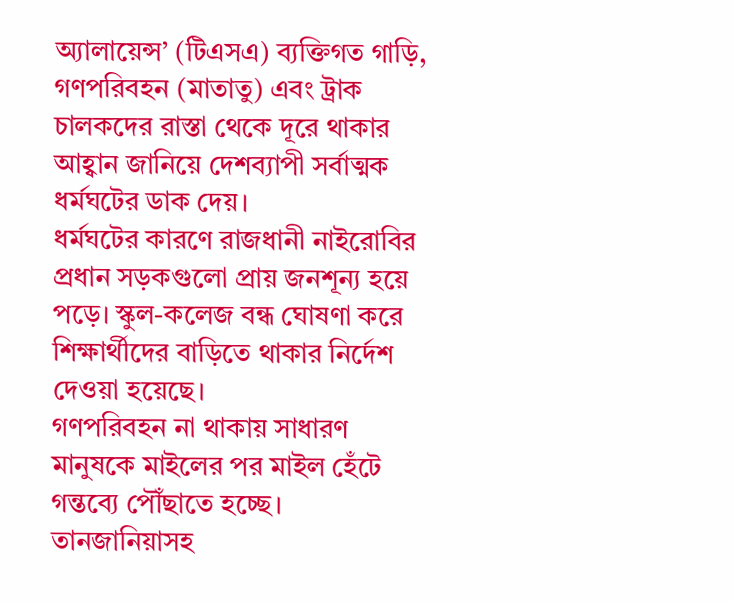অ্যালায়েন্স’ (টিএসএ) ব্যক্তিগত গাড়ি, গণপরিবহন (মাতাতু) এবং ট্রাক চালকদের রাস্তা থেকে দূরে থাকার আহ্বান জানিয়ে দেশব্যাপী সর্বাত্মক ধর্মঘটের ডাক দেয়।
ধর্মঘটের কারণে রাজধানী নাইরোবির প্রধান সড়কগুলো প্রায় জনশূন্য হয়ে পড়ে। স্কুল-কলেজ বন্ধ ঘোষণা করে শিক্ষার্থীদের বাড়িতে থাকার নির্দেশ দেওয়া হয়েছে।
গণপরিবহন না থাকায় সাধারণ মানুষকে মাইলের পর মাইল হেঁটে গন্তব্যে পৌঁছাতে হচ্ছে। তানজানিয়াসহ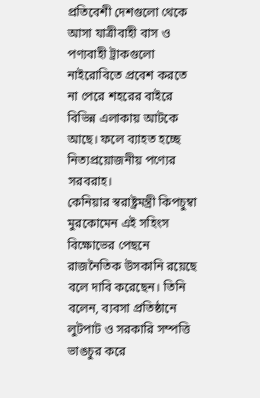প্রতিবেশী দেশগুলো থেকে আসা যাত্রীবাহী বাস ও পণ্যবাহী ট্রাকগুলো নাইরোবিতে প্রবেশ করতে না পেরে শহরের বাইরে বিভিন্ন এলাকায় আটকে আছে। ফলে ব্যাহত হচ্ছে নিত্যপ্রয়োজনীয় পণ্যের সরবরাহ।
কেনিয়ার স্বরাষ্ট্রমন্ত্রী কিপচুম্বা মুরকোমেন এই সহিংস বিক্ষোভের পেছনে রাজনৈতিক উসকানি রয়েছে বলে দাবি করেছেন। তিনি বলেন, ব্যবসা প্রতিষ্ঠানে লুটপাট ও সরকারি সম্পত্তি ভাঙচুর করে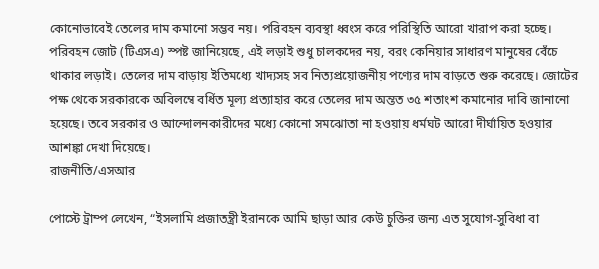কোনোভাবেই তেলের দাম কমানো সম্ভব নয়। পরিবহন ব্যবস্থা ধ্বংস করে পরিস্থিতি আরো খারাপ করা হচ্ছে।
পরিবহন জোট (টিএসএ) স্পষ্ট জানিয়েছে, এই লড়াই শুধু চালকদের নয়, বরং কেনিয়ার সাধারণ মানুষের বেঁচে থাকার লড়াই। তেলের দাম বাড়ায় ইতিমধ্যে খাদ্যসহ সব নিত্যপ্রয়োজনীয় পণ্যের দাম বাড়তে শুরু করেছে। জোটের পক্ষ থেকে সরকারকে অবিলম্বে বর্ধিত মূল্য প্রত্যাহার করে তেলের দাম অন্তত ৩৫ শতাংশ কমানোর দাবি জানানো হয়েছে। তবে সরকার ও আন্দোলনকারীদের মধ্যে কোনো সমঝোতা না হওয়ায় ধর্মঘট আরো দীর্ঘায়িত হওয়ার আশঙ্কা দেখা দিয়েছে।
রাজনীতি/এসআর

পোস্টে ট্রাম্প লেখেন, “ইসলামি প্রজাতন্ত্রী ইরানকে আমি ছাড়া আর কেউ চুক্তির জন্য এত সুযোগ-সুবিধা বা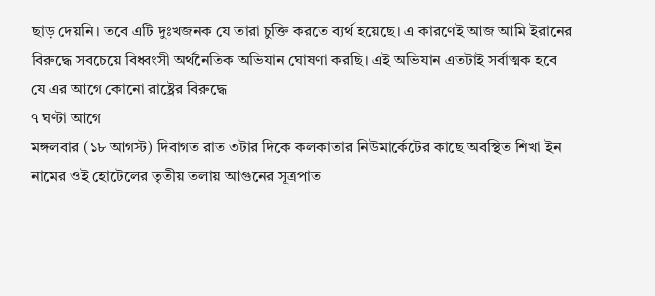ছাড় দেয়নি। তবে এটি দুঃখজনক যে তারা চুক্তি করতে ব্যর্থ হয়েছে। এ কারণেই আজ আমি ইরানের বিরুদ্ধে সবচেয়ে বিধ্বংসী অর্থনৈতিক অভিযান ঘোষণা করছি। এই অভিযান এতটাই সর্বাত্মক হবে যে এর আগে কোনো রাষ্ট্রের বিরুদ্ধে
৭ ঘণ্টা আগে
মঙ্গলবার (১৮ আগস্ট) দিবাগত রাত ৩টার দিকে কলকাতার নিউমার্কেটের কাছে অবস্থিত শিখা ইন নামের ওই হোটেলের তৃতীয় তলায় আগুনের সূত্রপাত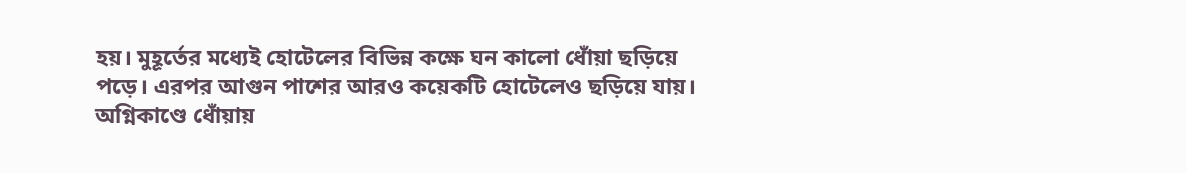হয়। মুহূর্তের মধ্যেই হোটেলের বিভিন্ন কক্ষে ঘন কালো ধোঁয়া ছড়িয়ে পড়ে। এরপর আগুন পাশের আরও কয়েকটি হোটেলেও ছড়িয়ে যায়। অগ্নিকাণ্ডে ধোঁয়ায়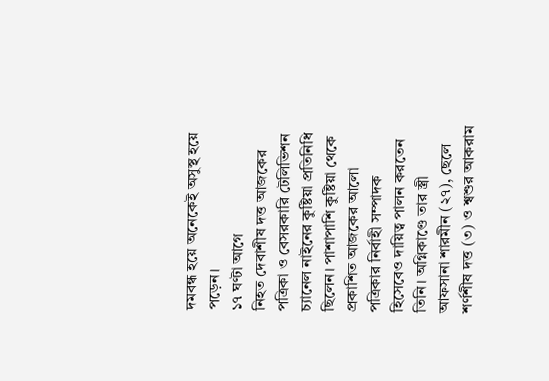দমবন্ধ হয়ে অনেকেই অসুস্থ হয়ে পড়েন।
১৭ ঘণ্টা আগে
নিহত দেবাশীষ দত্ত আজকের পত্রিকা ও বেসরকারি টেলিভিশন চ্যানেল নাইনের কুষ্টিয়া প্রতিনিধি ছিলেন। পাশাপাশি কুষ্টিয়া থেকে প্রকাশিত আজকের আলো পত্রিকার নির্বাহী সম্পাদক হিসেবেও দায়িত্ব পালন করতেন তিনি। অগ্নিকাণ্ডে তার স্ত্রী আফসানা শারমীন (২৭), ছেলে শর্ণশীষ দত্ত (৩) ও শ্বশুর আকরাম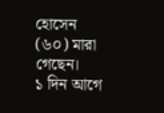হোসেন (৬০) মারা গেছেন।
১ দিন আগে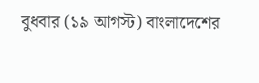বুধবার (১৯ আগস্ট) বাংলাদেশের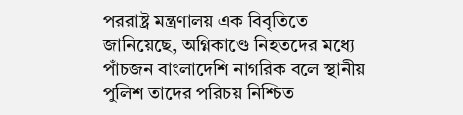পররাষ্ট্র মন্ত্রণালয় এক বিবৃতিতে জানিয়েছে, অগ্নিকাণ্ডে নিহতদের মধ্যে পাঁচজন বাংলাদেশি নাগরিক বলে স্থানীয় পুলিশ তাদের পরিচয় নিশ্চিত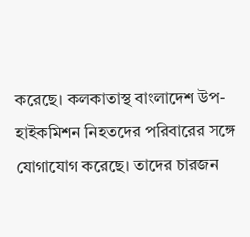করেছে। কলকাতাস্থ বাংলাদেশ উপ-হাইকমিশন নিহতদের পরিবারের সঙ্গে যোগাযোগ করেছে। তাদের চারজন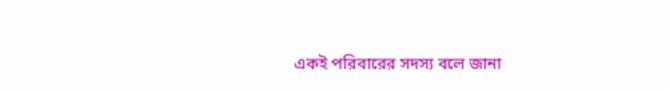একই পরিবারের সদস্য বলে জানা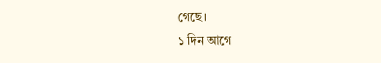গেছে।
১ দিন আগে